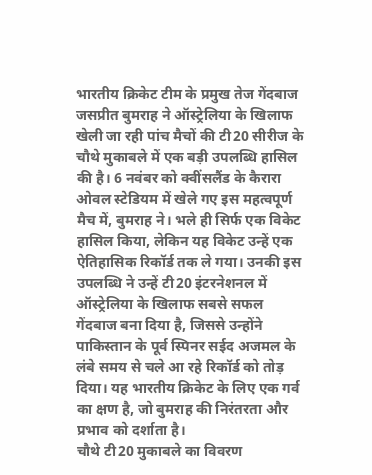भारतीय क्रिकेट टीम के प्रमुख तेज गेंदबाज जसप्रीत बुमराह ने ऑस्ट्रेलिया के खिलाफ खेली जा रही पांच मैचों की टी20 सीरीज के चौथे मुकाबले में एक बड़ी उपलब्धि हासिल की है। 6 नवंबर को क्वींसलैंड के कैरारा ओवल स्टेडियम में खेले गए इस महत्वपूर्ण मैच में, बुमराह ने। भले ही सिर्फ एक विकेट हासिल किया, लेकिन यह विकेट उन्हें एक ऐतिहासिक रिकॉर्ड तक ले गया। उनकी इस उपलब्धि ने उन्हें टी20 इंटरनेशनल में ऑस्ट्रेलिया के खिलाफ सबसे सफल गेंदबाज बना दिया है, जिससे उन्होंने पाकिस्तान के पूर्व स्पिनर सईद अजमल के लंबे समय से चले आ रहे रिकॉर्ड को तोड़ दिया। यह भारतीय क्रिकेट के लिए एक गर्व का क्षण है, जो बुमराह की निरंतरता और प्रभाव को दर्शाता है।
चौथे टी20 मुकाबले का विवरण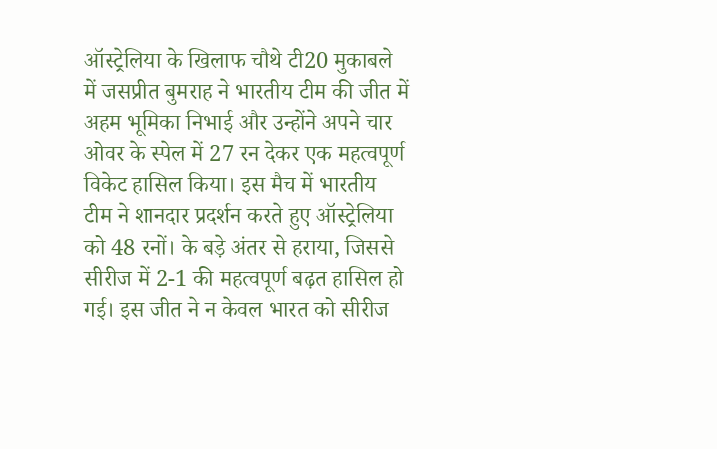ऑस्ट्रेलिया के खिलाफ चौथे टी20 मुकाबले में जसप्रीत बुमराह ने भारतीय टीम की जीत में अहम भूमिका निभाई और उन्होंने अपने चार ओवर के स्पेल में 27 रन देकर एक महत्वपूर्ण विकेट हासिल किया। इस मैच में भारतीय टीम ने शानदार प्रदर्शन करते हुए ऑस्ट्रेलिया को 48 रनों। के बड़े अंतर से हराया, जिससे सीरीज में 2-1 की महत्वपूर्ण बढ़त हासिल हो गई। इस जीत ने न केवल भारत को सीरीज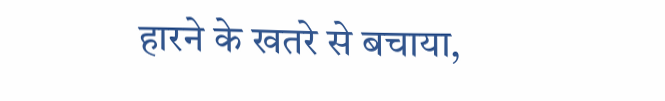हारने के खतरे से बचाया,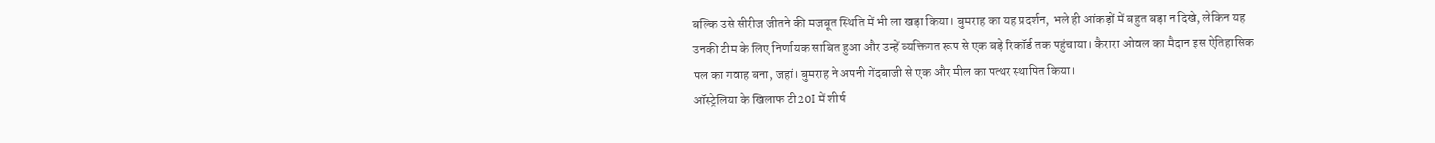बल्कि उसे सीरीज जीतने की मजबूत स्थिति में भी ला खड़ा किया। बुमराह का यह प्रदर्शन, भले ही आंकड़ों में बहुत बड़ा न दिखे, लेकिन यह उनकी टीम के लिए निर्णायक साबित हुआ और उन्हें व्यक्तिगत रूप से एक बड़े रिकॉर्ड तक पहुंचाया। कैरारा ओवल का मैदान इस ऐतिहासिक पल का गवाह बना, जहां। बुमराह ने अपनी गेंदबाजी से एक और मील का पत्थर स्थापित किया।
ऑस्ट्रेलिया के खिलाफ टी20I में शीर्ष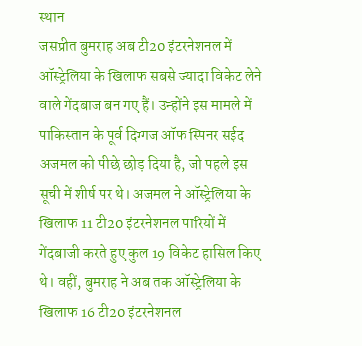स्थान
जसप्रीत बुमराह अब टी20 इंटरनेशनल में ऑस्ट्रेलिया के खिलाफ सबसे ज्यादा विकेट लेने वाले गेंदबाज बन गए हैं। उन्होंने इस मामले में पाकिस्तान के पूर्व दिग्गज ऑफ स्पिनर सईद अजमल को पीछे छोड़ दिया है, जो पहले इस सूची में शीर्ष पर थे। अजमल ने ऑस्ट्रेलिया के खिलाफ 11 टी20 इंटरनेशनल पारियों में गेंदबाजी करते हुए कुल 19 विकेट हासिल किए थे। वहीं, बुमराह ने अब तक ऑस्ट्रेलिया के खिलाफ 16 टी20 इंटरनेशनल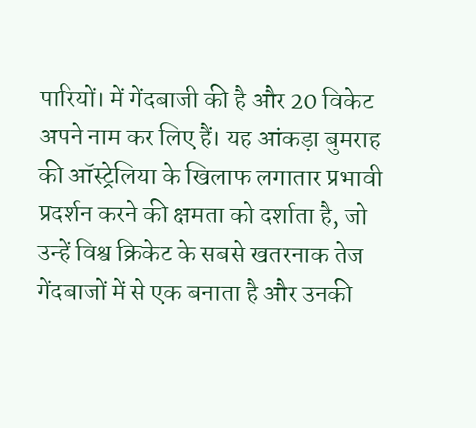पारियों। में गेंदबाजी की है और 20 विकेट अपने नाम कर लिए हैं। यह आंकड़ा बुमराह की ऑस्ट्रेलिया के खिलाफ लगातार प्रभावी प्रदर्शन करने की क्षमता को दर्शाता है, जो उन्हें विश्व क्रिकेट के सबसे खतरनाक तेज गेंदबाजों में से एक बनाता है और उनकी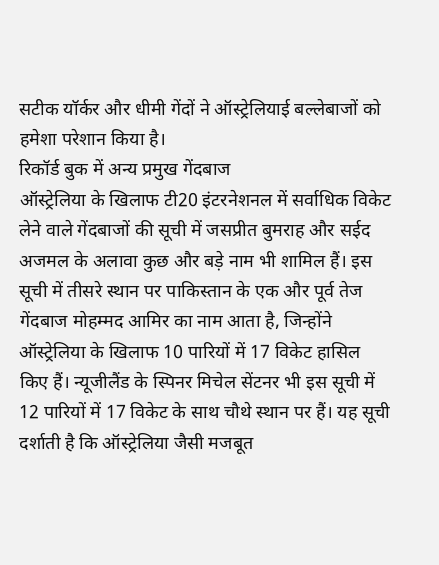सटीक यॉर्कर और धीमी गेंदों ने ऑस्ट्रेलियाई बल्लेबाजों को हमेशा परेशान किया है।
रिकॉर्ड बुक में अन्य प्रमुख गेंदबाज
ऑस्ट्रेलिया के खिलाफ टी20 इंटरनेशनल में सर्वाधिक विकेट लेने वाले गेंदबाजों की सूची में जसप्रीत बुमराह और सईद अजमल के अलावा कुछ और बड़े नाम भी शामिल हैं। इस सूची में तीसरे स्थान पर पाकिस्तान के एक और पूर्व तेज गेंदबाज मोहम्मद आमिर का नाम आता है, जिन्होंने ऑस्ट्रेलिया के खिलाफ 10 पारियों में 17 विकेट हासिल किए हैं। न्यूजीलैंड के स्पिनर मिचेल सेंटनर भी इस सूची में 12 पारियों में 17 विकेट के साथ चौथे स्थान पर हैं। यह सूची दर्शाती है कि ऑस्ट्रेलिया जैसी मजबूत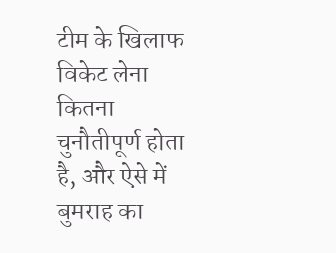टीम के खिलाफ विकेट लेना कितना चुनौतीपूर्ण होता है, और ऐसे में बुमराह का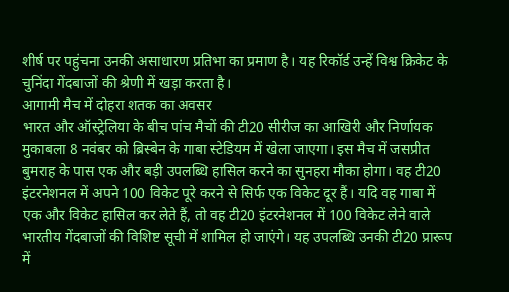शीर्ष पर पहुंचना उनकी असाधारण प्रतिभा का प्रमाण है। यह रिकॉर्ड उन्हें विश्व क्रिकेट के चुनिंदा गेंदबाजों की श्रेणी में खड़ा करता है।
आगामी मैच में दोहरा शतक का अवसर
भारत और ऑस्ट्रेलिया के बीच पांच मैचों की टी20 सीरीज का आखिरी और निर्णायक मुकाबला 8 नवंबर को ब्रिस्बेन के गाबा स्टेडियम में खेला जाएगा। इस मैच में जसप्रीत बुमराह के पास एक और बड़ी उपलब्धि हासिल करने का सुनहरा मौका होगा। वह टी20 इंटरनेशनल में अपने 100 विकेट पूरे करने से सिर्फ एक विकेट दूर हैं। यदि वह गाबा में एक और विकेट हासिल कर लेते हैं, तो वह टी20 इंटरनेशनल में 100 विकेट लेने वाले भारतीय गेंदबाजों की विशिष्ट सूची में शामिल हो जाएंगे। यह उपलब्धि उनकी टी20 प्रारूप में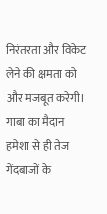निरंतरता और विकेट लेने की क्षमता को और मजबूत करेगी। गाबा का मैदान हमेशा से ही तेज गेंदबाजों के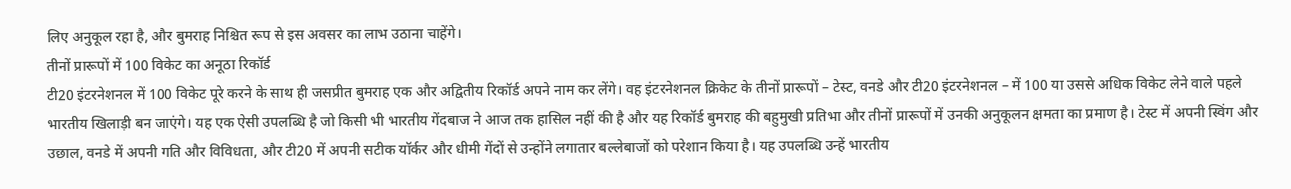लिए अनुकूल रहा है, और बुमराह निश्चित रूप से इस अवसर का लाभ उठाना चाहेंगे।
तीनों प्रारूपों में 100 विकेट का अनूठा रिकॉर्ड
टी20 इंटरनेशनल में 100 विकेट पूरे करने के साथ ही जसप्रीत बुमराह एक और अद्वितीय रिकॉर्ड अपने नाम कर लेंगे। वह इंटरनेशनल क्रिकेट के तीनों प्रारूपों – टेस्ट, वनडे और टी20 इंटरनेशनल – में 100 या उससे अधिक विकेट लेने वाले पहले भारतीय खिलाड़ी बन जाएंगे। यह एक ऐसी उपलब्धि है जो किसी भी भारतीय गेंदबाज ने आज तक हासिल नहीं की है और यह रिकॉर्ड बुमराह की बहुमुखी प्रतिभा और तीनों प्रारूपों में उनकी अनुकूलन क्षमता का प्रमाण है। टेस्ट में अपनी स्विंग और उछाल, वनडे में अपनी गति और विविधता, और टी20 में अपनी सटीक यॉर्कर और धीमी गेंदों से उन्होंने लगातार बल्लेबाजों को परेशान किया है। यह उपलब्धि उन्हें भारतीय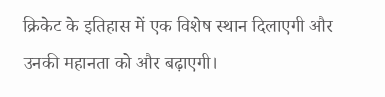क्रिकेट के इतिहास में एक विशेष स्थान दिलाएगी और उनकी महानता को और बढ़ाएगी।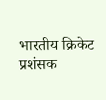भारतीय क्रिकेट प्रशंसक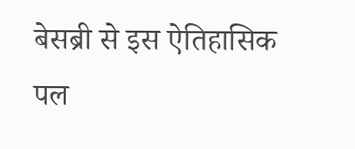बेसब्री से इस ऐतिहासिक पल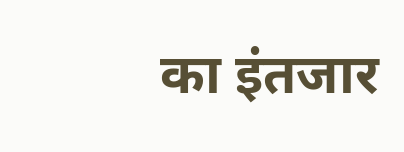का इंतजार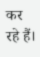कर रहे हैं।